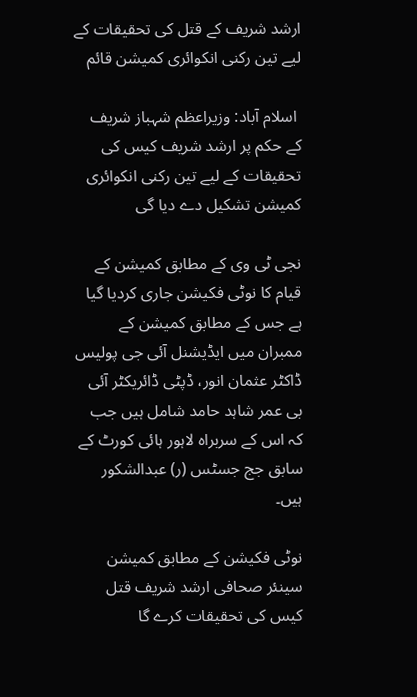ارشد شریف کے قتل کی تحقیقات کے لیے تین رکنی انکوائری کمیشن قائم

 اسلام آباد: وزیراعظم شہباز شریف کے حکم پر ارشد شریف کیس کی تحقیقات کے لیے تین رکنی انکوائری کمیشن تشکیل دے دیا گی

نجی ٹی وی کے مطابق کمیشن کے قیام کا نوٹی فکیشن جاری کردیا گیا ہے جس کے مطابق کمیشن کے ممبران میں ایڈیشنل آئی جی پولیس ڈاکٹر عثمان انور، ڈپٹی ڈائریکٹر آئی بی عمر شاہد حامد شامل ہیں جب کہ اس کے سربراہ لاہور ہائی کورٹ کے سابق جج جسٹس (ر) عبدالشکور ہیں۔

نوٹی فکیشن کے مطابق کمیشن سینئر صحافی ارشد شریف قتل کیس کی تحقیقات کرے گا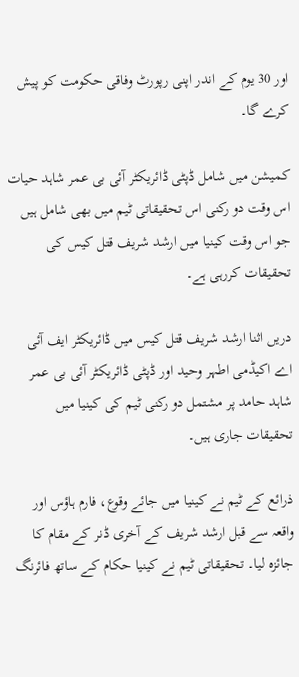اور 30 یوم کے اندر اپنی رپورٹ وفاقی حکومت کو پیش کرے گا۔

کمیشن میں شامل ڈپٹی ڈائریکٹر آئی بی عمر شاہد حیات اس وقت دو رکنی اس تحقیقاتی ٹیم میں بھی شامل ہیں جو اس وقت کینیا میں ارشد شریف قتل کیس کی تحقیقات کررہی ہے۔

دریں اثنا ارشد شریف قتل کیس میں ڈائریکٹر ایف آئی اے اکیڈمی اطہر وحید اور ڈپٹی ڈائریکٹر آئی بی عمر شاہد حامد پر مشتمل دو رکنی ٹیم کی کینیا میں تحقیقات جاری ہیں۔

ذرائع کے ٹیم نے کینیا میں جائے وقوع، فارم ہاؤس اور واقعہ سے قبل ارشد شریف کے آخری ڈنر کے مقام کا جائزہ لیا۔ تحقیقاتی ٹیم نے کینیا حکام کے ساتھ فائرنگ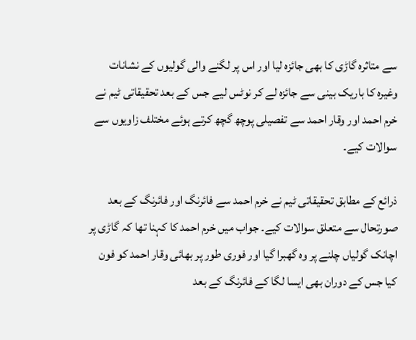سے متاثرہ گاڑی کا بھی جائزہ لیا اور اس پر لگنے والی گولیوں کے نشانات وغیرہ کا باریک بینی سے جائزہ لے کر نوٹس لیے جس کے بعد تحقیقاتی ٹیم نے خرم احمد اور وقار احمد سے تفصیلی پوچھ گچھ کرتے ہوئے مختلف زاویوں سے سوالات کیے۔

ذرائع کے مطابق تحقیقاتی ٹیم نے خرم احمد سے فائرنگ اور فائرنگ کے بعد صورتحال سے متعلق سوالات کیے۔ جواب میں خرم احمد کا کہنا تھا کہ گاڑی پر اچانک گولیاں چلنے پر وہ گھبرا گیا اور فوری طور پر بھائی وقار احمد کو فون کیا جس کے دوران بھی ایسا لگا کے فائرنگ کے بعد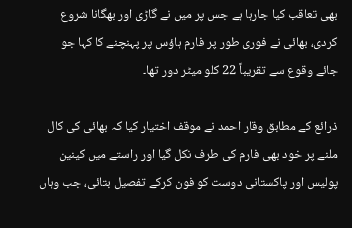بھی تعاقب کیا جارہا ہے جس پر میں نے گاڑی اور بھگانا شروع کردی، بھائی نے فوری طور پر فارم ہاؤس پر پہنچنے کا کہا جو جائے وقوع سے تقریباً 22 کلو میٹر دور تھا۔

ذرائع کے مطابق وقار احمد نے موقف اختیار کیا کہ بھائی کی کال ملنے پر خود بھی فارم کی طرف نکل گیا اور راستے میں کینین پولیس اور پاکستانی دوست کو فون کرکے تفصیل بتائی، جب وہاں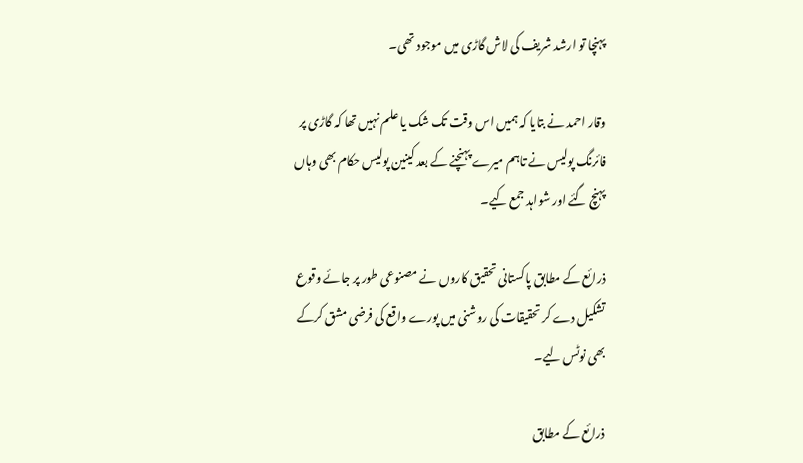پہنچا تو ارشد شریف کی لاش گاڑی میں موجود تھی۔

وقار احمد نے بتایا کہ ہمیں اس وقت تک شک یا علم نہیں تھا کہ گاڑی پر فائرنگ پولیس نے تاہم میرے پہنچنے کے بعد کینین پولیس حکام بھی وہاں پہنچ گئے اور شواہد جمع کیے۔

ذرائع کے مطابق پاکستانی تحقیق کاروں نے مصنوعی طور پر جائے وقوع تشکیل دے کر تحقیقات کی روشنی میں پورے واقع کی فرضی مشق کرکے بھی نوٹس لیے۔

ذرائع کے مطابق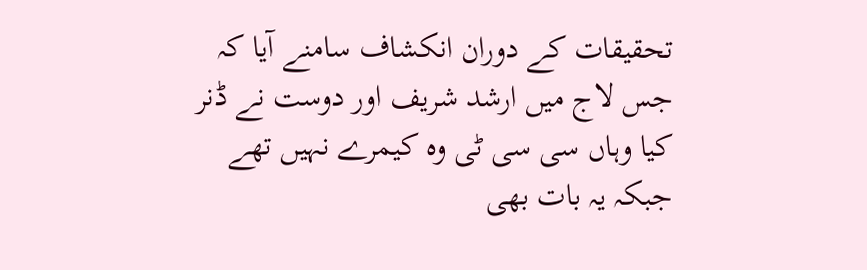تحقیقات کے دوران انکشاف سامنے آیا کہ جس لاج میں ارشد شریف اور دوست نے ڈنر کیا وہاں سی سی ٹی وہ کیمرے نہیں تھے جبکہ یہ بات بھی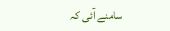سامنے آئی کہ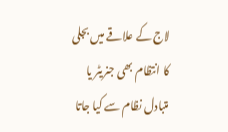لاج کے علاقے میں بجلی کا انتظام بھی جنریٹر یا متبادل نظام سے کیا جاتا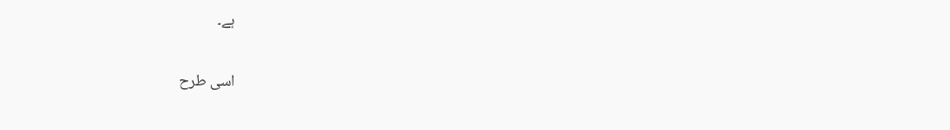ہے۔

اسی طرح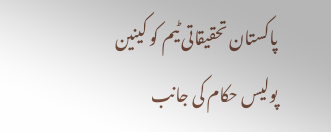پاکستان تحقیقاتی ٹیم کو کینین پولیس حکام کی جانب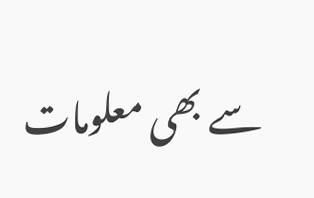سے بھی معلومات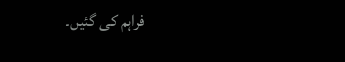فراہم کی گئیں۔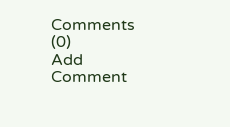Comments (0)
Add Comment